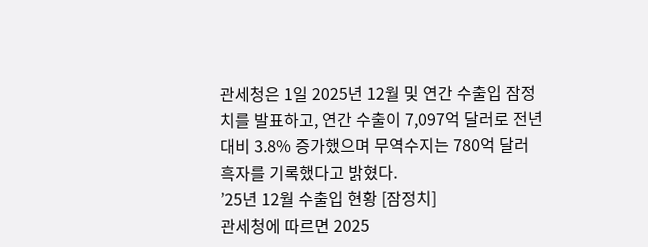관세청은 1일 2025년 12월 및 연간 수출입 잠정치를 발표하고, 연간 수출이 7,097억 달러로 전년 대비 3.8% 증가했으며 무역수지는 780억 달러 흑자를 기록했다고 밝혔다.
’25년 12월 수출입 현황 [잠정치]
관세청에 따르면 2025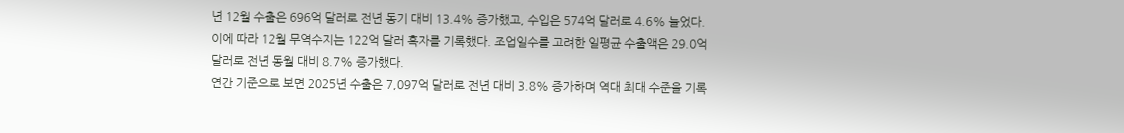년 12월 수출은 696억 달러로 전년 동기 대비 13.4% 증가했고, 수입은 574억 달러로 4.6% 늘었다. 이에 따라 12월 무역수지는 122억 달러 흑자를 기록했다. 조업일수를 고려한 일평균 수출액은 29.0억 달러로 전년 동월 대비 8.7% 증가했다.
연간 기준으로 보면 2025년 수출은 7,097억 달러로 전년 대비 3.8% 증가하며 역대 최대 수준을 기록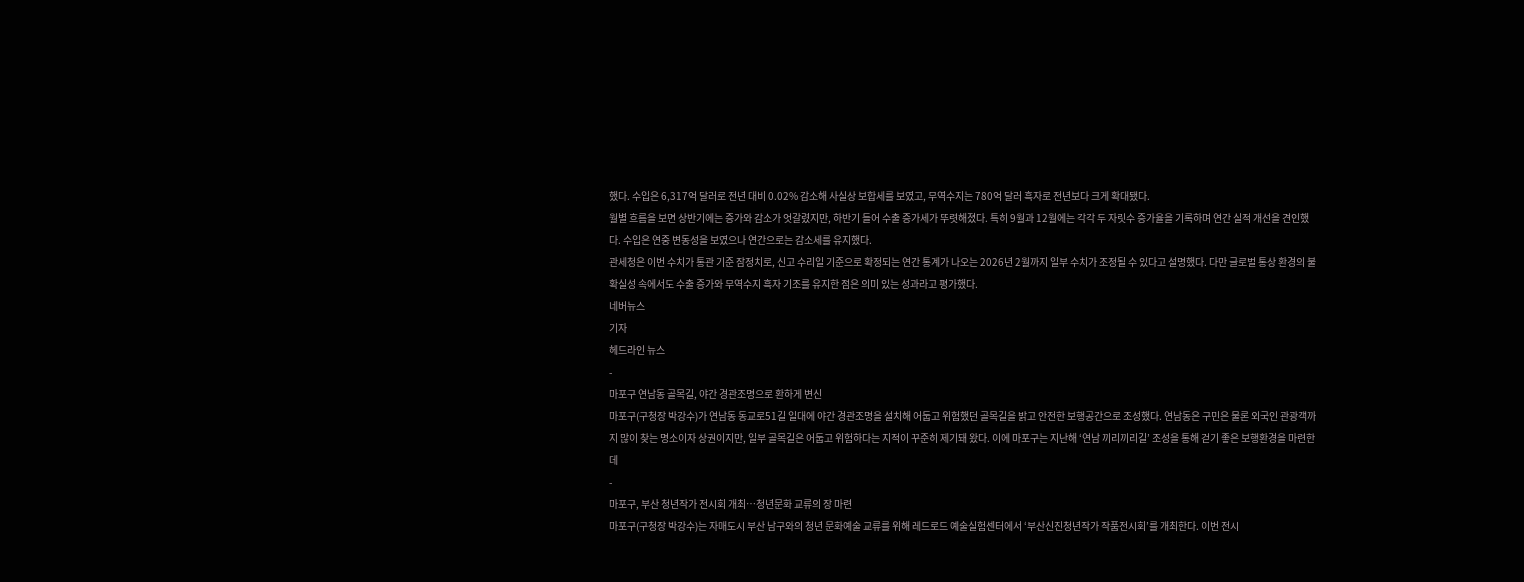했다. 수입은 6,317억 달러로 전년 대비 0.02% 감소해 사실상 보합세를 보였고, 무역수지는 780억 달러 흑자로 전년보다 크게 확대됐다.
월별 흐름을 보면 상반기에는 증가와 감소가 엇갈렸지만, 하반기 들어 수출 증가세가 뚜렷해졌다. 특히 9월과 12월에는 각각 두 자릿수 증가율을 기록하며 연간 실적 개선을 견인했다. 수입은 연중 변동성을 보였으나 연간으로는 감소세를 유지했다.
관세청은 이번 수치가 통관 기준 잠정치로, 신고 수리일 기준으로 확정되는 연간 통계가 나오는 2026년 2월까지 일부 수치가 조정될 수 있다고 설명했다. 다만 글로벌 통상 환경의 불확실성 속에서도 수출 증가와 무역수지 흑자 기조를 유지한 점은 의미 있는 성과라고 평가했다.
네버뉴스
기자
헤드라인 뉴스
-
마포구 연남동 골목길, 야간 경관조명으로 환하게 변신
마포구(구청장 박강수)가 연남동 동교로51길 일대에 야간 경관조명을 설치해 어둡고 위험했던 골목길을 밝고 안전한 보행공간으로 조성했다. 연남동은 구민은 물론 외국인 관광객까지 많이 찾는 명소이자 상권이지만, 일부 골목길은 어둡고 위험하다는 지적이 꾸준히 제기돼 왔다. 이에 마포구는 지난해 ‘연남 끼리끼리길’ 조성을 통해 걷기 좋은 보행환경을 마련한 데
-
마포구, 부산 청년작가 전시회 개최…청년문화 교류의 장 마련
마포구(구청장 박강수)는 자매도시 부산 남구와의 청년 문화예술 교류를 위해 레드로드 예술실험센터에서 ‘부산신진청년작가 작품전시회’를 개최한다. 이번 전시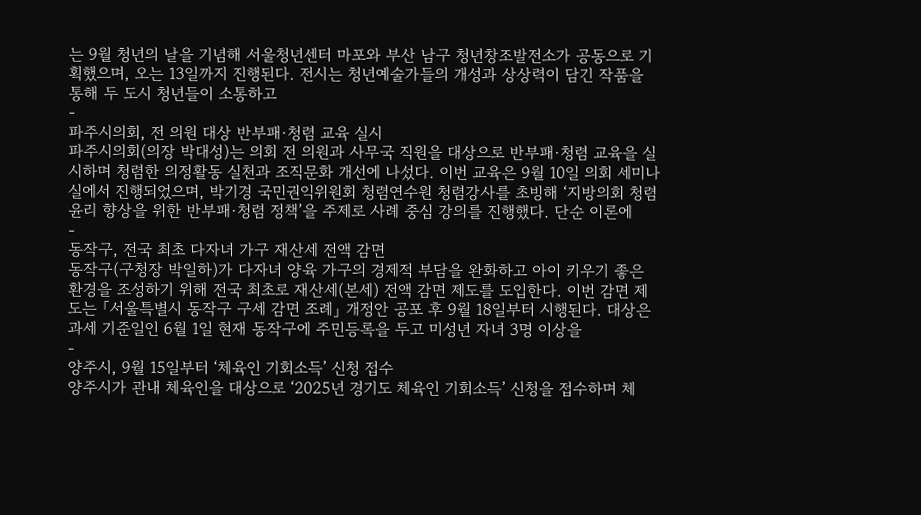는 9월 청년의 날을 기념해 서울청년센터 마포와 부산 남구 청년창조발전소가 공동으로 기획했으며, 오는 13일까지 진행된다. 전시는 청년예술가들의 개성과 상상력이 담긴 작품을 통해 두 도시 청년들이 소통하고
-
파주시의회, 전 의원 대상 반부패·청렴 교육 실시
파주시의회(의장 박대성)는 의회 전 의원과 사무국 직원을 대상으로 반부패·청렴 교육을 실시하며 청렴한 의정활동 실천과 조직문화 개선에 나섰다. 이번 교육은 9월 10일 의회 세미나실에서 진행되었으며, 박기경 국민권익위원회 청렴연수원 청렴강사를 초빙해 ‘지방의회 청렴윤리 향상을 위한 반부패·청렴 정책’을 주제로 사례 중심 강의를 진행했다. 단순 이론에
-
동작구, 전국 최초 다자녀 가구 재산세 전액 감면
동작구(구청장 박일하)가 다자녀 양육 가구의 경제적 부담을 완화하고 아이 키우기 좋은 환경을 조성하기 위해 전국 최초로 재산세(본세) 전액 감면 제도를 도입한다. 이번 감면 제도는 「서울특별시 동작구 구세 감면 조례」 개정안 공포 후 9월 18일부터 시행된다. 대상은 과세 기준일인 6월 1일 현재 동작구에 주민등록을 두고 미성년 자녀 3명 이상을
-
양주시, 9월 15일부터 ‘체육인 기회소득’ 신청 접수
양주시가 관내 체육인을 대상으로 ‘2025년 경기도 체육인 기회소득’ 신청을 접수하며 체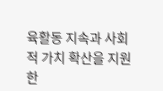육활동 지속과 사회적 가치 확산을 지원한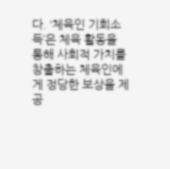다. ‘체육인 기회소득’은 체육 활동을 통해 사회적 가치를 창출하는 체육인에게 정당한 보상을 제공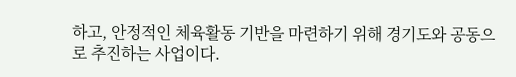하고, 안정적인 체육활동 기반을 마련하기 위해 경기도와 공동으로 추진하는 사업이다.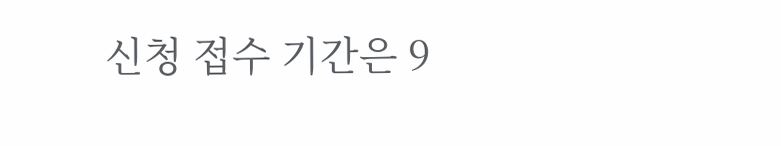신청 접수 기간은 9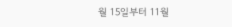월 15일부터 11월